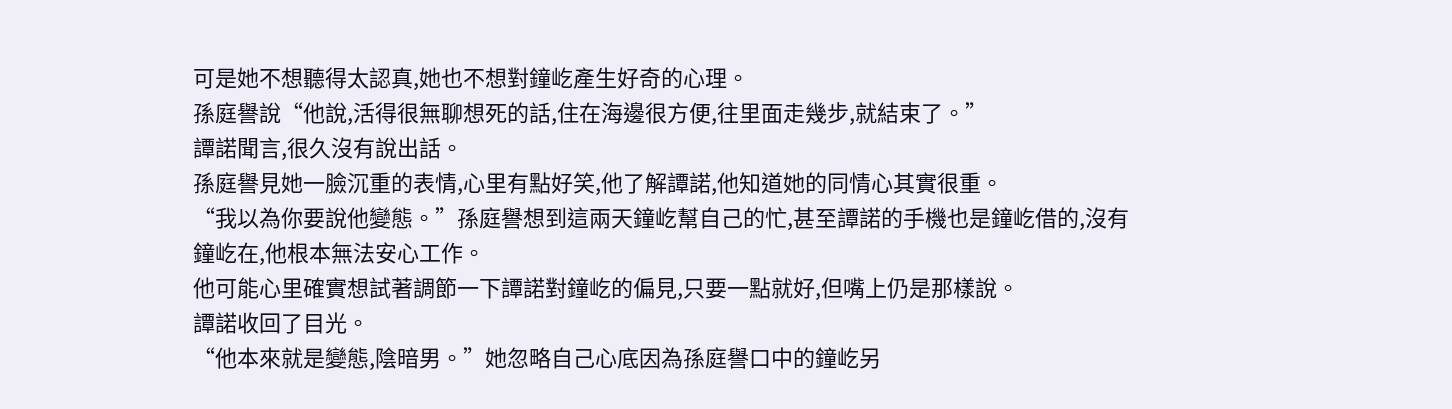可是她不想聽得太認真,她也不想對鐘屹產生好奇的心理。
孫庭譽說“他說,活得很無聊想死的話,住在海邊很方便,往里面走幾步,就結束了。”
譚諾聞言,很久沒有說出話。
孫庭譽見她一臉沉重的表情,心里有點好笑,他了解譚諾,他知道她的同情心其實很重。
“我以為你要說他變態。”孫庭譽想到這兩天鐘屹幫自己的忙,甚至譚諾的手機也是鐘屹借的,沒有鐘屹在,他根本無法安心工作。
他可能心里確實想試著調節一下譚諾對鐘屹的偏見,只要一點就好,但嘴上仍是那樣說。
譚諾收回了目光。
“他本來就是變態,陰暗男。”她忽略自己心底因為孫庭譽口中的鐘屹另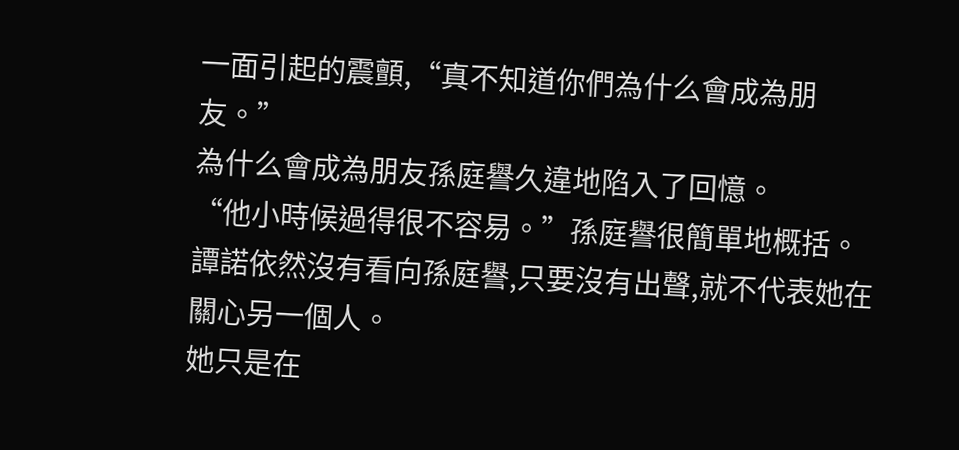一面引起的震顫,“真不知道你們為什么會成為朋友。”
為什么會成為朋友孫庭譽久違地陷入了回憶。
“他小時候過得很不容易。”孫庭譽很簡單地概括。
譚諾依然沒有看向孫庭譽,只要沒有出聲,就不代表她在關心另一個人。
她只是在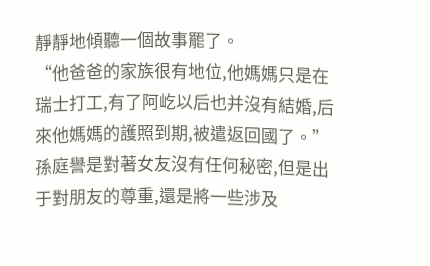靜靜地傾聽一個故事罷了。
“他爸爸的家族很有地位,他媽媽只是在瑞士打工,有了阿屹以后也并沒有結婚,后來他媽媽的護照到期,被遣返回國了。”孫庭譽是對著女友沒有任何秘密,但是出于對朋友的尊重,還是將一些涉及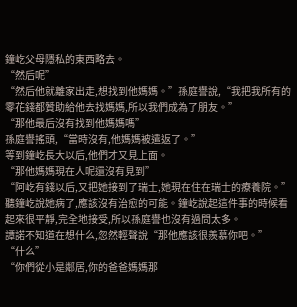鐘屹父母隱私的東西略去。
“然后呢”
“然后他就離家出走,想找到他媽媽。”孫庭譽說,“我把我所有的零花錢都贊助給他去找媽媽,所以我們成為了朋友。”
“那他最后沒有找到他媽媽嗎”
孫庭譽搖頭,“當時沒有,他媽媽被遣返了。”
等到鐘屹長大以后,他們才又見上面。
“那他媽媽現在人呢還沒有見到”
“阿屹有錢以后,又把她接到了瑞士,她現在住在瑞士的療養院。”
聽鐘屹說她病了,應該沒有治愈的可能。鐘屹說起這件事的時候看起來很平靜,完全地接受,所以孫庭譽也沒有過問太多。
譚諾不知道在想什么,忽然輕聲說“那他應該很羨慕你吧。”
“什么”
“你們從小是鄰居,你的爸爸媽媽那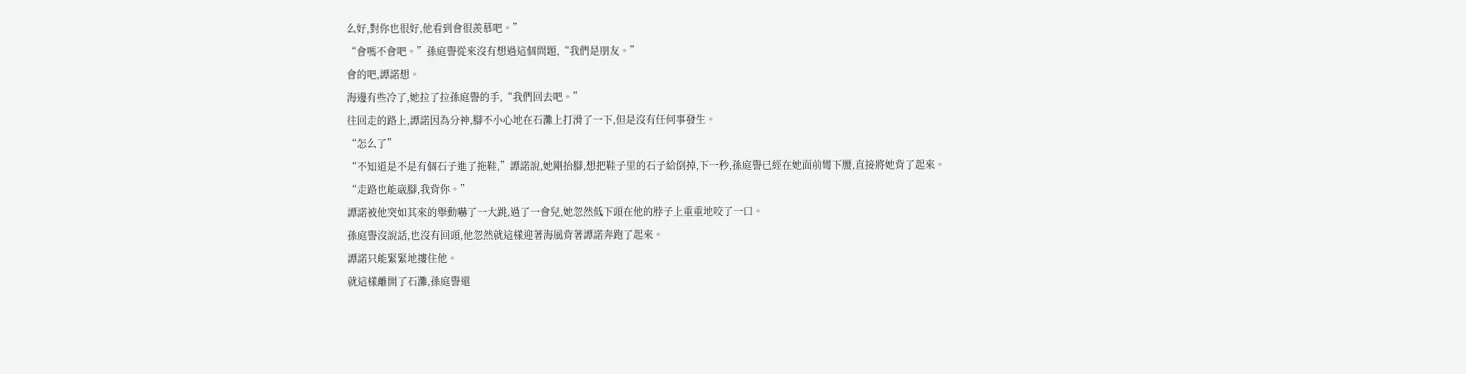么好,對你也很好,他看到會很羨慕吧。”
“會嗎不會吧。”孫庭譽從來沒有想過這個問題,“我們是朋友。”
會的吧,譚諾想。
海邊有些冷了,她拉了拉孫庭譽的手,“我們回去吧。”
往回走的路上,譚諾因為分神,腳不小心地在石灘上打滑了一下,但是沒有任何事發生。
“怎么了”
“不知道是不是有個石子進了拖鞋,”譚諾說,她剛抬腳,想把鞋子里的石子給倒掉,下一秒,孫庭譽已經在她面前彎下腰,直接將她背了起來。
“走路也能崴腳,我背你。”
譚諾被他突如其來的舉動嚇了一大跳,過了一會兒,她忽然低下頭在他的脖子上重重地咬了一口。
孫庭譽沒說話,也沒有回頭,他忽然就這樣迎著海風背著譚諾奔跑了起來。
譚諾只能緊緊地摟住他。
就這樣離開了石灘,孫庭譽還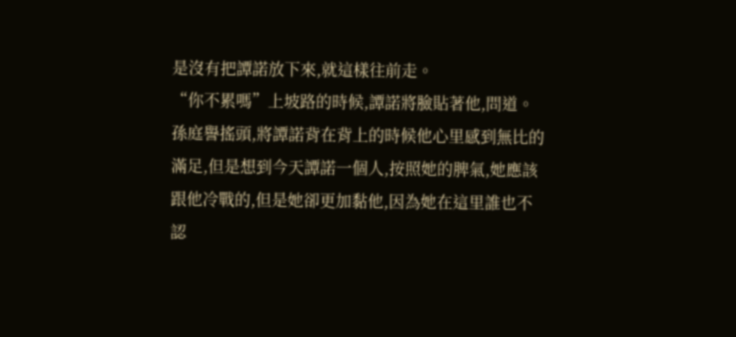是沒有把譚諾放下來,就這樣往前走。
“你不累嗎”上坡路的時候,譚諾將臉貼著他,問道。
孫庭譽搖頭,將譚諾背在背上的時候他心里感到無比的滿足,但是想到今天譚諾一個人,按照她的脾氣,她應該跟他冷戰的,但是她卻更加黏他,因為她在這里誰也不認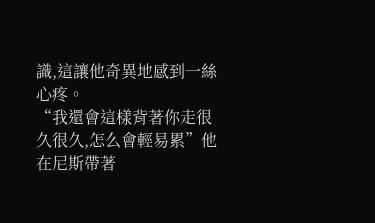識,這讓他奇異地感到一絲心疼。
“我還會這樣背著你走很久很久,怎么會輕易累”他在尼斯帶著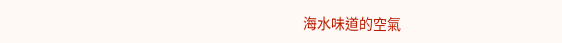海水味道的空氣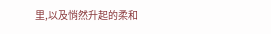里,以及悄然升起的柔和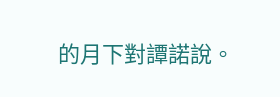的月下對譚諾說。